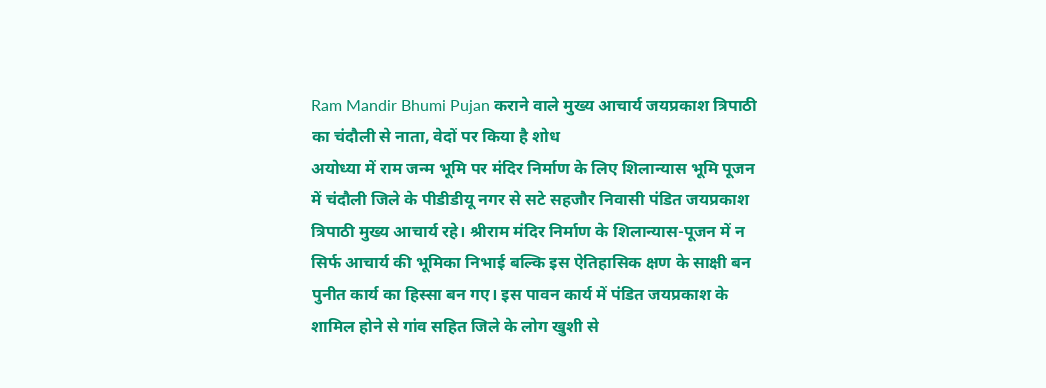Ram Mandir Bhumi Pujan कराने वाले मुख्य आचार्य जयप्रकाश त्रिपाठी का चंदौली से नाता, वेदों पर किया है शोध
अयोध्या में राम जन्म भूमि पर मंदिर निर्माण के लिए शिलान्यास भूमि पूजन में चंदौली जिले के पीडीडीयू नगर से सटे सहजौर निवासी पंडित जयप्रकाश त्रिपाठी मुख्य आचार्य रहे। श्रीराम मंदिर निर्माण के शिलान्यास-पूजन में न सिर्फ आचार्य की भूमिका निभाई बल्कि इस ऐतिहासिक क्षण के साक्षी बन पुनीत कार्य का हिस्सा बन गए। इस पावन कार्य में पंडित जयप्रकाश के शामिल होने से गांव सहित जिले के लोग खुशी से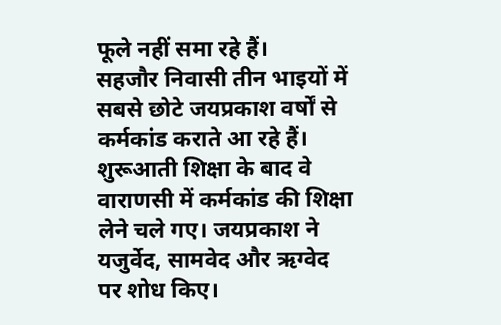फूले नहीं समा रहे हैं।
सहजौर निवासी तीन भाइयों में सबसे छोटे जयप्रकाश वर्षों से कर्मकांड कराते आ रहे हैं। शुरूआती शिक्षा के बाद वे वाराणसी में कर्मकांड की शिक्षा लेने चले गए। जयप्रकाश ने यजुर्वेद, सामवेद और ऋग्वेद पर शोध किए।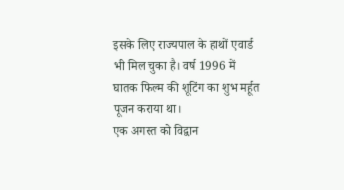इसके लिए राज्यपाल के हाथों एवार्ड भी मिल चुका है। वर्ष 1996 में घातक फिल्म की शूटिंग का शुभ मर्हूत पूजन कराया था।
एक अगस्त को विद्वान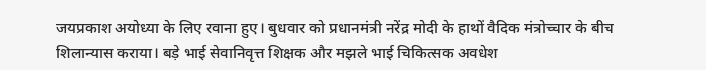जयप्रकाश अयोध्या के लिए रवाना हुए। बुधवार को प्रधानमंत्री नरेंद्र मोदी के हाथों वैदिक मंत्रोच्चार के बीच शिलान्यास कराया। बड़े भाई सेवानिवृत्त शिक्षक और मझले भाई चिकित्सक अवधेश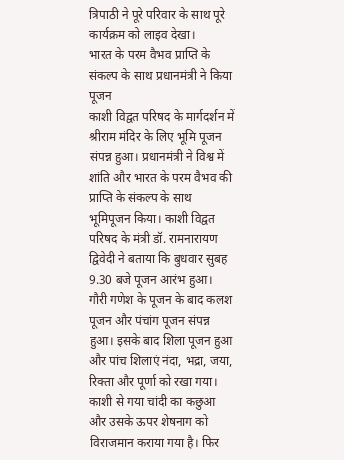त्रिपाठी ने पूरे परिवार के साथ पूरे कार्यक्रम को लाइव देखा।
भारत के परम वैभव प्राप्ति के संकल्प के साथ प्रधानमंत्री ने किया पूजन
काशी विद्वत परिषद के मार्गदर्शन में श्रीराम मंदिर के लिए भूमि पूजन संपन्न हुआ। प्रधानमंत्री ने विश्व में शांति और भारत के परम वैभव की प्राप्ति के संकल्प के साथ भूमिपूजन किया। काशी विद्वत परिषद के मंत्री डॉ. रामनारायण द्विवेदी ने बताया कि बुधवार सुबह 9.30 बजे पूजन आरंभ हुआ।
गौरी गणेश के पूजन के बाद कलश पूजन और पंचांग पूजन संपन्न हुआ। इसके बाद शिला पूजन हुआ और पांच शिलाएं नंदा, भद्रा, जया, रिक्ता और पूर्णा को रखा गया। काशी से गया चांदी का कछुआ और उसके ऊपर शेषनाग को विराजमान कराया गया है। फिर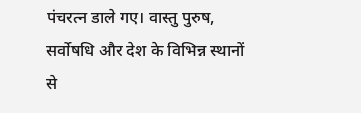पंचरत्न डाले गए। वास्तु पुरुष, सर्वोषधि और देश के विभिन्न स्थानों से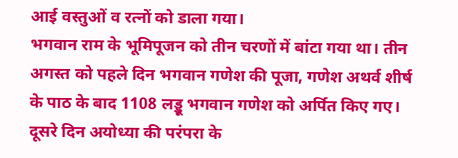आई वस्तुओं व रत्नों को डाला गया।
भगवान राम के भूमिपूजन को तीन चरणों में बांटा गया था। तीन अगस्त को पहले दिन भगवान गणेश की पूजा, गणेश अथर्व शीर्ष के पाठ के बाद 1108 लड्डू भगवान गणेश को अर्पित किए गए। दूसरे दिन अयोध्या की परंपरा के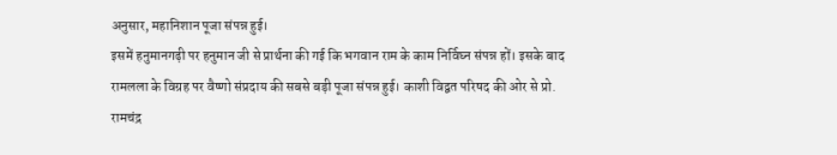अनुसार, महानिशान पूजा संपन्न हुई।
इसमें हनुमानगढ़ी पर हनुमान जी से प्रार्थना की गई कि भगवान राम के काम निर्विघ्न संपन्न हों। इसके बाद रामलला के विग्रह पर वैष्णो संप्रदाय की सबसे बड़ी पूजा संपन्न हुई। काशी विद्वत परिषद की ओर से प्रो. रामचंद्र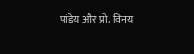पांडेय और प्रो. विनय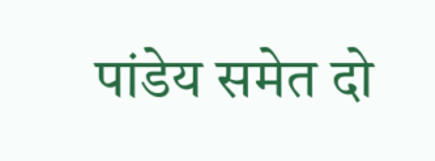पांडेय समेत दो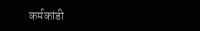कर्मकांडी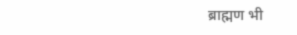ब्राह्मण भी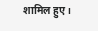शामिल हुए।